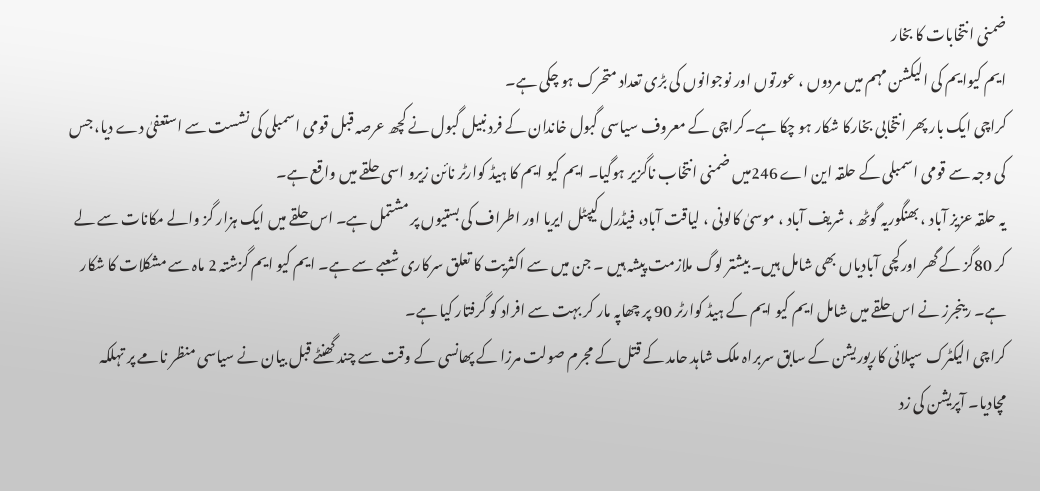ضمنی انتخابات کا بخار
ایم کیوایم کی الیکشن مہم میں مردوں ، عورتوں اور نوجوانوں کی بڑی تعداد متحرک ہو چکی ہے۔
کراچی ایک بار پھر انتخابی بخارکا شکار ہو چکا ہے۔کراچی کے معروف سیاسی گبول خاندان کے فرد نبیل گبول نے کچھ عرصہ قبل قومی اسمبلی کی نشست سے استعفیٰ دے دیا، جس کی وجہ سے قومی اسمبلی کے حلقہ این اے 246میں ضمنی انتخاب ناگزیر ہوگیا۔ ایم کیو ایم کا ہیڈ کوارٹر نائن زیرو اسی حلقے میں واقع ہے۔
یہ حلقہ عزیز آباد ، بھنگوریہ گوٹھ ، شریف آباد ، موسیٰ کالونی ، لیاقت آباد، فیڈرل کیپٹل ایریا اور اطراف کی بستیوں پر مشتمل ہے۔ اس حلقے میں ایک ہزار گز والے مکانات سے لے کر 80گز کے گھر اورکچی آبادیاں بھی شامل ہیں۔ بیشتر لوگ ملازمت پیشہ ہیں ۔ جن میں سے اکثریت کا تعلق سرکاری شعبے سے ہے۔ ایم کیو ایم گزشتہ 2 ماہ سے مشکلات کا شکار ہے۔ رینجرز نے اس حلقے میں شامل ایم کیو ایم کے ہیڈ کوارٹر 90 پر چھاپہ مار کر بہت سے افراد کو گرفتار کیا ہے۔
کراچی الیکٹرک سپلائی کارپوریشن کے سابق سربراہ ملک شاہد حامد کے قتل کے مجرم صولت مرزا کے پھانسی کے وقت سے چند گھنٹے قبل بیان نے سیاسی منظر نامے پر تہلکہ مچادیا۔ آپریشن کی زد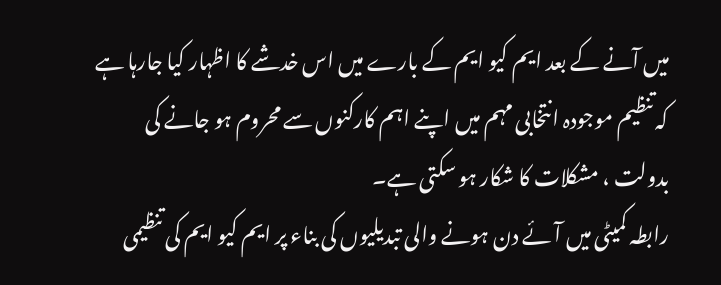میں آنے کے بعد ایم کیو ایم کے بارے میں اس خدشے کا اظہار کیا جارہا ہے کہ تنظیم موجودہ انتخابی مہم میں اپنے اہم کارکنوں سے محروم ہو جانے کی بدولت ، مشکلات کا شکار ہو سکتی ہے۔
رابطہ کمیٹی میں آئے دن ہونے والی تبدیلیوں کی بناء پر ایم کیو ایم کی تنظیمی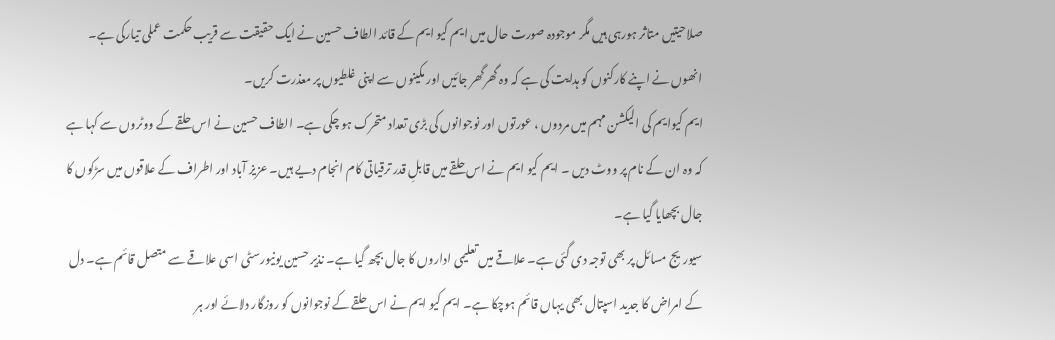صلاحیتیں متاثر ہورہی ہیں مگر موجودہ صورت حال میں ایم کیو ایم کے قائد الطاف حسین نے ایک حقیقت سے قریب حکمت عملی تیارکی ہے۔ انھوں نے اپنے کارکنوں کو ہدایت کی ہے کہ وہ گھرگھر جائیں اور مکینوں سے اپنی غلطیوں پر معذرت کریں۔
ایم کیوایم کی الیکشن مہم میں مردوں ، عورتوں اور نوجوانوں کی بڑی تعداد متحرک ہو چکی ہے۔ الطاف حسین نے اس حلقے کے ووٹروں سے کہا ہے کہ وہ ان کے نام پر ووٹ دیں ۔ ایم کیو ایم نے اس حلقے میں قابلِ قدر ترقیاتی کام انجام دیے ہیں۔ عزیز آباد اور اطراف کے علاقوں میں سڑکوں کا جال بچھایا گیا ہے۔
سیوریج مسائل پر بھی توجہ دی گئی ہے۔ علاقے میں تعلیمی اداروں کا جال بچھ گیا ہے۔ نذیر حسین یونیورسٹی اسی علاقے سے متصل قائم ہے۔ دل کے امراض کا جدید اسپتال بھی یہاں قائم ہوچکا ہے۔ ایم کیو ایم نے اس حلقے کے نوجوانوں کو روزگار دلائے اور ہر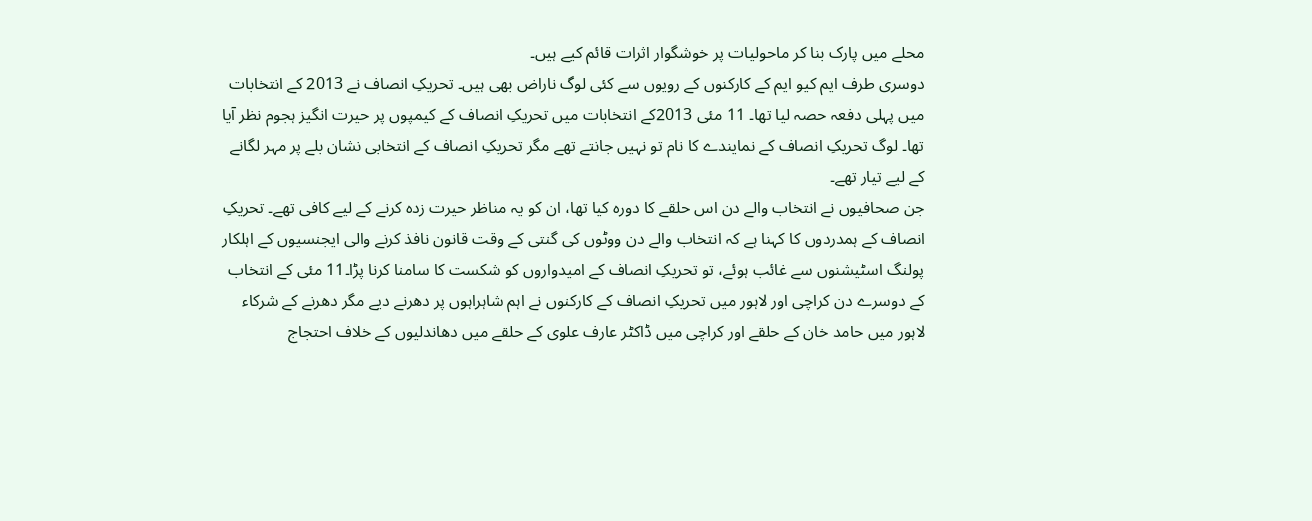محلے میں پارک بنا کر ماحولیات پر خوشگوار اثرات قائم کیے ہیں۔
دوسری طرف ایم کیو ایم کے کارکنوں کے رویوں سے کئی لوگ ناراض بھی ہیں۔ تحریکِ انصاف نے 2013 کے انتخابات میں پہلی دفعہ حصہ لیا تھا۔ 11 مئی 2013کے انتخابات میں تحریکِ انصاف کے کیمپوں پر حیرت انگیز ہجوم نظر آیا تھا۔ لوگ تحریکِ انصاف کے نمایندے کا نام تو نہیں جانتے تھے مگر تحریکِ انصاف کے انتخابی نشان بلے پر مہر لگانے کے لیے تیار تھے۔
جن صحافیوں نے انتخاب والے دن اس حلقے کا دورہ کیا تھا، ان کو یہ مناظر حیرت زدہ کرنے کے لیے کافی تھے۔ تحریکِ انصاف کے ہمدردوں کا کہنا ہے کہ انتخاب والے دن ووٹوں کی گنتی کے وقت قانون نافذ کرنے والی ایجنسیوں کے اہلکار پولنگ اسٹیشنوں سے غائب ہوئے، تو تحریکِ انصاف کے امیدواروں کو شکست کا سامنا کرنا پڑا۔11 مئی کے انتخاب کے دوسرے دن کراچی اور لاہور میں تحریکِ انصاف کے کارکنوں نے اہم شاہراہوں پر دھرنے دیے مگر دھرنے کے شرکاء لاہور میں حامد خان کے حلقے اور کراچی میں ڈاکٹر عارف علوی کے حلقے میں دھاندلیوں کے خلاف احتجاج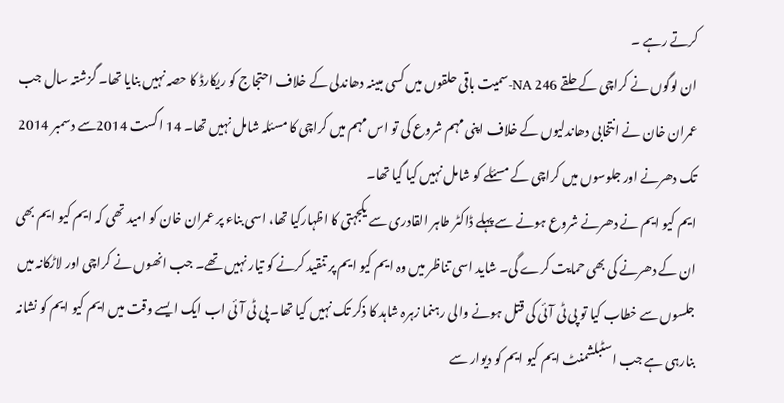کرتے رہے ۔
ان لوگوں نے کراچی کے حلقے 246 NA-سمیت باقی حلقوں میں کسی مبینہ دھاندلی کے خلاف احتجاج کو ریکارڈ کا حصہ نہیں بنایا تھا۔ گزشتہ سال جب عمران خان نے انتخابی دھاندلیوں کے خلاف اپنی مہم شروع کی تو اس مہم میں کراچی کا مسئلہ شامل نہیں تھا۔ 14 اگست 2014سے دسمبر 2014 تک دھرنے اور جلوسوں میں کراچی کے مسئلے کو شامل نہیں کیا گیا تھا۔
ایم کیو ایم نے دھرنے شروع ہونے سے پہلے ڈاکٹر طاہر القادری سے یکجہتی کا اظہارکیا تھا، اسی بناء پر عمران خان کو امید تھی کہ ایم کیو ایم بھی ان کے دھرنے کی بھی حمایت کرے گی۔ شاید اسی تناظر میں وہ ایم کیو ایم پر تنقید کرنے کو تیار نہیں تھے۔ جب انھوں نے کراچی اور لاڑکانہ میں جلسوں سے خطاب کیا تو پی ٹی آئی کی قتل ہونے والی رہنما زہرہ شاہد کا ذکر تک نہیں کیا تھا۔ پی ٹی آئی اب ایک ایسے وقت میں ایم کیو ایم کو نشانہ بنارہی ہے جب اسٹبلشمنٹ ایم کیو ایم کو دیوار سے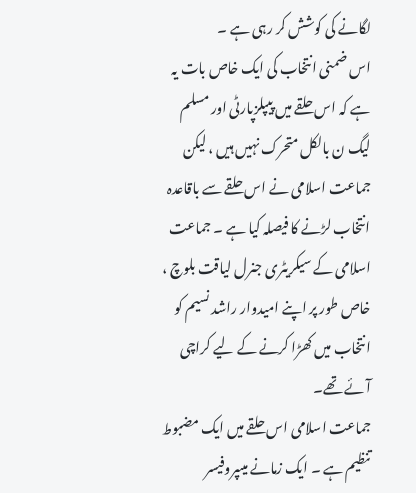لگانے کی کوشش کر رہی ہے ۔
اس ضمنی انتخاب کی ایک خاص بات یہ ہے کہ اس حلقے میں پیپلزپارٹی اور مسلم لیگ ن بالکل متحرک نہیں ہیں ، لیکن جماعت اسلامی نے اس حلقے سے باقاعدہ انتخاب لڑنے کا فیصلہ کیا ہے ۔ جماعت اسلامی کے سیکریٹری جنرل لیاقت بلوچ ، خاص طور پر اپنے امیدوار راشد نسیم کو انتخاب میں کھڑا کرنے کے لیے کراچی آئے تھے۔
جماعت اسلامی اس حلقے میں ایک مضبوط تنظیم ہے ۔ ایک زمانے میںپروفیسر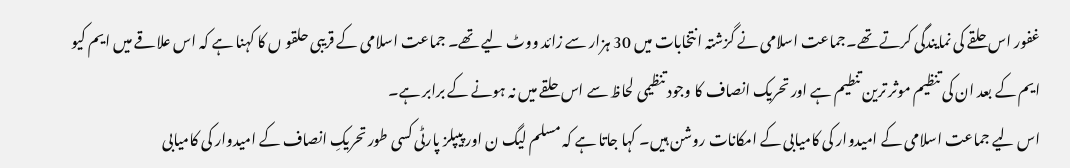غفور اس حلقے کی نمایندگی کرتے تھے۔جماعت اسلامی نے گزشتہ انتخابات میں 30 ہزار سے زائد ووٹ لیے تھے۔ جماعت اسلامی کے قریبی حلقو ں کا کہنا ہے کہ اس علاقے میں ایم کیو ایم کے بعد ان کی تنظیم موثر ترین تنطیم ہے اور تحریک انصاف کا وجود تنظیمی لحاظ سے اس حلقے میں نہ ہونے کے برابر ہے۔
اس لیے جماعت اسلامی کے امیدوار کی کامیابی کے امکانات روشن ہیں۔ کہا جاتا ہے کہ مسلم لیگ ن اور پیپلز پارٹی کسی طور تحریکِ انصاف کے امیدوار کی کامیابی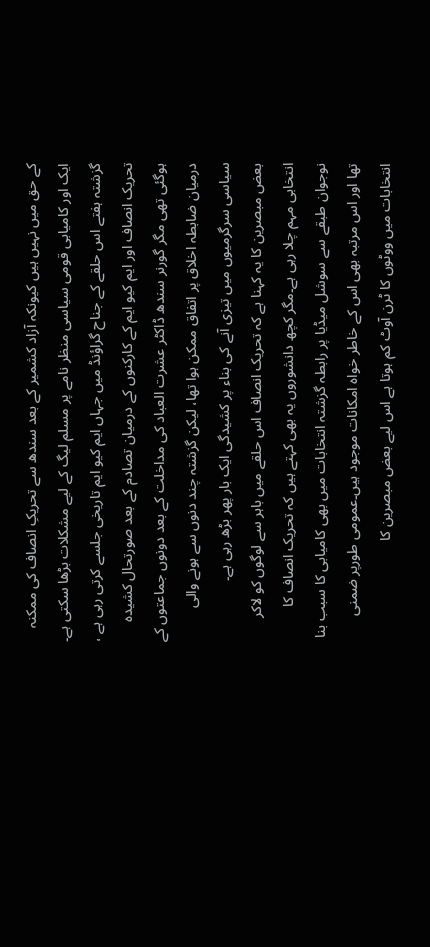کے حق میں نہیں ہیں کیونکہ آزاد کشمیر کے بعد سندھ سے تحریکِ انصاف کی ممکنہ ایک اور کامیابی قومی سیاسی منظر نامے پر مسلم لیگ کے لیے مشکلات بڑھا سکتی ہے۔
گزشتہ ہفتے اس حلقے کے جناح گراؤنڈ میں جہاں ایم کیو ایم تاریخی جلسے کرتی رہی ہے ، تحریک انصاف اور ایم کیو ایم کے کارکنوں کے درمیان تصادم کے بعد صورتحال کشیدہ ہوگئی تھی مگر گورنر سندھ ڈاکٹر عشرت العباد کی مداخلت کے بعد دونوں جماعتوں کے درمیان ضابطہ اخلاق پر اتفاق ممکن ہوا تھا، لیکن گزشتہ چند دنوں سے ہونے والی سیاسی سرگرمیوں میں تیزی آنے کی بناء پر کشیدگی ایک بار پھر بڑھ رہی ہے۔
بعض مبصرین کا یہ کہنا ہے کہ تحریک انصاف اس حلقے میں باہر سے لوگوں کو لاکر انتخابی مہم چلا رہی ہے۔مگر کچھ دانشوروں یہ بھی کہتے ہیں کہ تحریک انصاف کا نوجوان طبقے سے سوشل میڈیا پر رابطہ گزشتہ انتخابات میں بھی کامیابی کا سبب بنا تھا اور اس مرتبہ بھی اس کے خاطر خواہ امکانات موجود ہیں۔عمومی طورپر ضمنی انتخابات میں ووٹوں کا ٹرن آوٹ کم ہوتا ہے اس لیے بعض مبصرین کا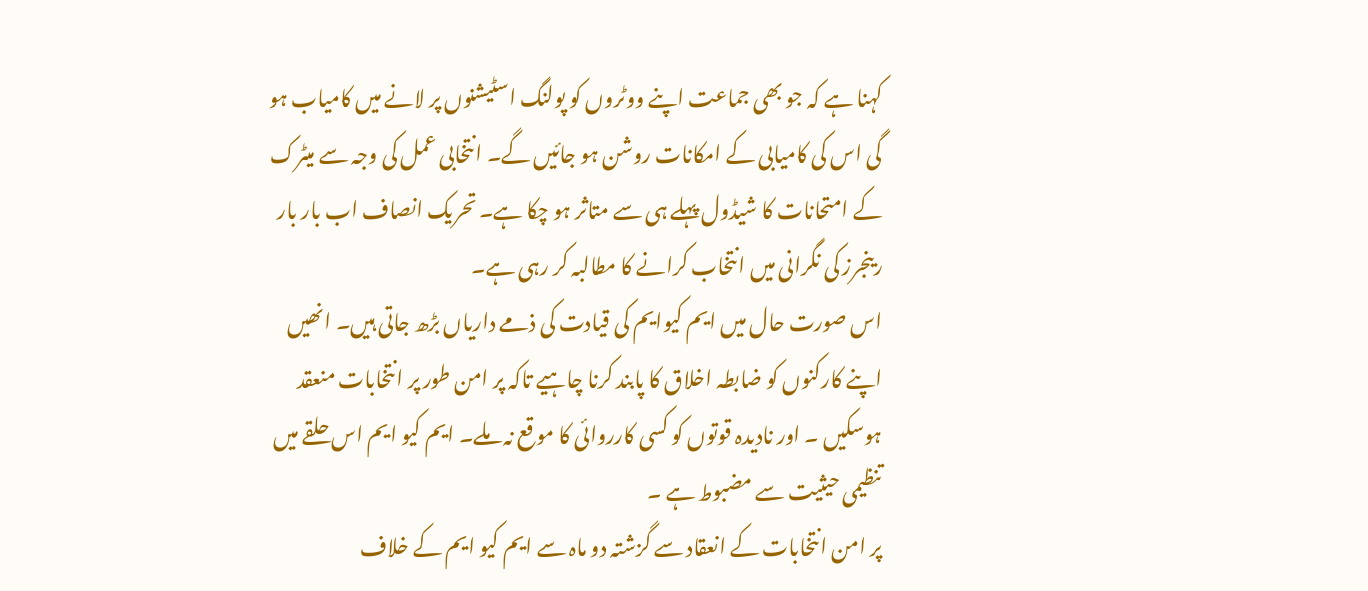کہنا ہے کہ جو بھی جماعت اپنے ووٹروں کو پولنگ اسٹیشنوں پر لانے میں کامیاب ہو گی اس کی کامیابی کے امکانات روشن ہو جائیں گے۔ انتخابی عمل کی وجہ سے میٹرک کے امتحانات کا شیڈول پہلے ہی سے متاثر ہو چکا ہے۔ تحریک انصاف اب بار بار رینجرز کی نگرانی میں انتخاب کرانے کا مطالبہ کر رہی ہے۔
اس صورت حال میں ایم کیوایم کی قیادت کی ذمے داریاں بڑھ جاتی ہیں۔ انھیں اپنے کارکنوں کو ضابطہ اخلاق کا پابند کرنا چاہیے تاکہ پر امن طور پر انتخابات منعقد ہوسکیں ۔ اور نادیدہ قوتوں کو کسی کارروائی کا موقع نہ ملے۔ ایم کیو ایم اس حلقے میں تنظیمی حیثیت سے مضبوط ہے ۔
پر امن انتخابات کے انعقاد سے گزشتہ دو ماہ سے ایم کیو ایم کے خلاف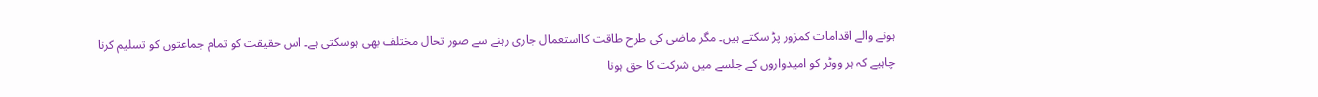ہونے والے اقدامات کمزور پڑ سکتے ہیں۔ مگر ماضی کی طرح طاقت کااستعمال جاری رہنے سے صور تحال مختلف بھی ہوسکتی ہے۔ اس حقیقت کو تمام جماعتوں کو تسلیم کرنا چاہیے کہ ہر ووٹر کو امیدواروں کے جلسے میں شرکت کا حق ہونا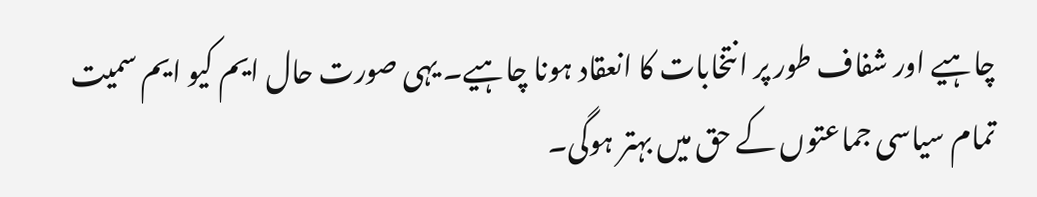چاہیے اور شفاف طور پر انتخابات کا انعقاد ہونا چاہیے۔ یہی صورت حال ایم کیو ایم سمیت تمام سیاسی جماعتوں کے حق میں بہتر ہوگی۔